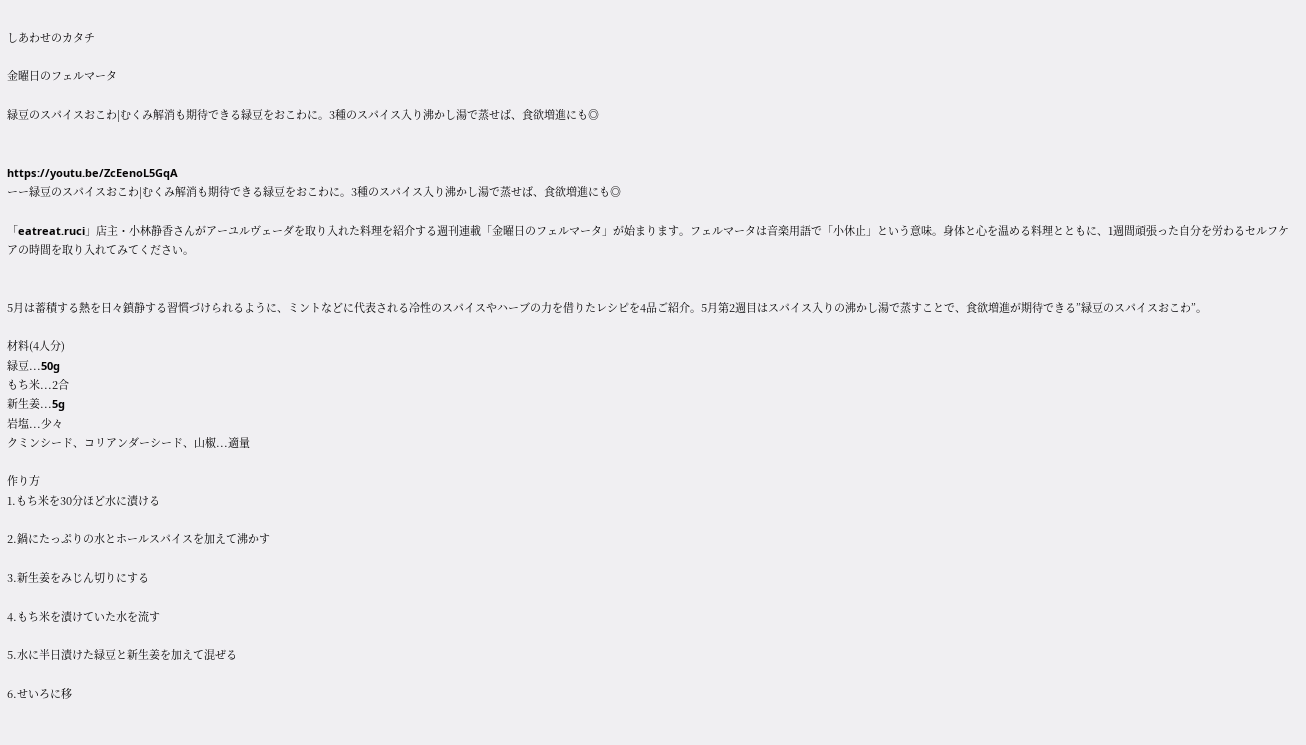しあわせのカタチ

金曜日のフェルマータ

緑豆のスパイスおこわ|むくみ解消も期待できる緑豆をおこわに。3種のスパイス入り沸かし湯で蒸せば、食欲増進にも◎


https://youtu.be/ZcEenoL5GqA
ーー緑豆のスパイスおこわ|むくみ解消も期待できる緑豆をおこわに。3種のスパイス入り沸かし湯で蒸せば、食欲増進にも◎

「eatreat.ruci」店主・小林静香さんがアーユルヴェーダを取り入れた料理を紹介する週刊連載「金曜日のフェルマータ」が始まります。フェルマータは音楽用語で「小休止」という意味。身体と心を温める料理とともに、1週間頑張った自分を労わるセルフケアの時間を取り入れてみてください。


5月は蓄積する熱を日々鎮静する習慣づけられるように、ミントなどに代表される冷性のスパイスやハーブの力を借りたレシピを4品ご紹介。5月第2週目はスパイス入りの沸かし湯で蒸すことで、食欲増進が期待できる”緑豆のスパイスおこわ”。

材料(4人分)
緑豆...50g
もち米...2合
新生姜...5g
岩塩...少々
クミンシード、コリアンダーシード、山椒...適量

作り方
1.もち米を30分ほど水に漬ける

2.鍋にたっぷりの水とホールスパイスを加えて沸かす

3.新生姜をみじん切りにする

4.もち米を漬けていた水を流す

5.水に半日漬けた緑豆と新生姜を加えて混ぜる

6.せいろに移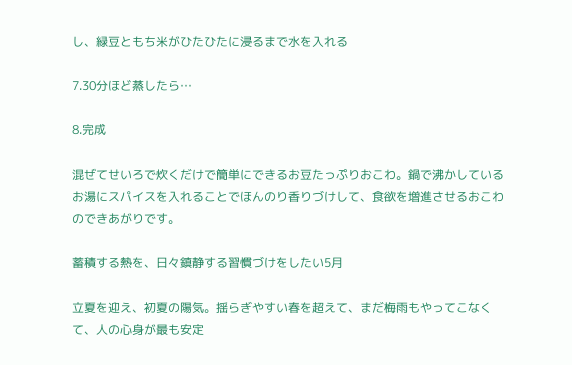し、緑豆ともち米がひたひたに浸るまで水を入れる

7.30分ほど蒸したら…

8.完成

混ぜてせいろで炊くだけで簡単にできるお豆たっぷりおこわ。鍋で沸かしているお湯にスパイスを入れることでほんのり香りづけして、食欲を増進させるおこわのできあがりです。

蓄積する熱を、日々鎮静する習慣づけをしたい5月

立夏を迎え、初夏の陽気。揺らぎやすい春を超えて、まだ梅雨もやってこなくて、人の心身が最も安定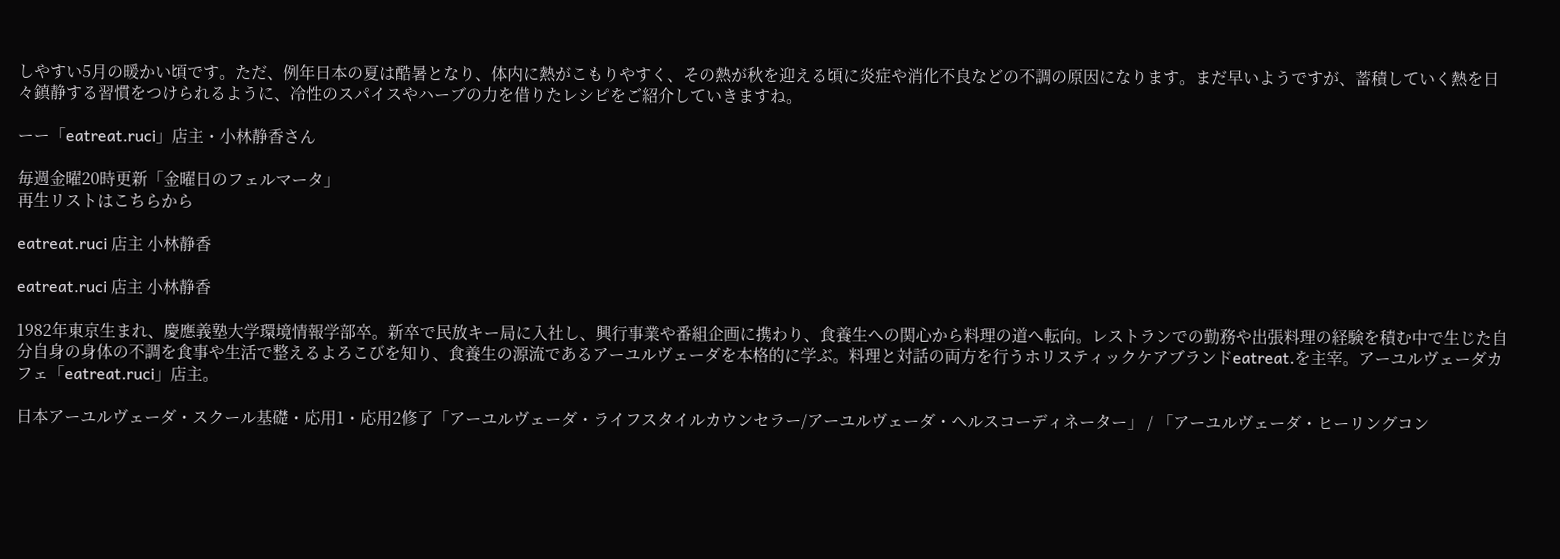しやすい5月の暖かい頃です。ただ、例年日本の夏は酷暑となり、体内に熱がこもりやすく、その熱が秋を迎える頃に炎症や消化不良などの不調の原因になります。まだ早いようですが、蓄積していく熱を日々鎮静する習慣をつけられるように、冷性のスパイスやハーブの力を借りたレシピをご紹介していきますね。

ーー「eatreat.ruci」店主・小林静香さん

毎週金曜20時更新「金曜日のフェルマータ」
再生リストはこちらから

eatreat.ruci 店主 小林静香

eatreat.ruci 店主 小林静香

1982年東京生まれ、慶應義塾大学環境情報学部卒。新卒で民放キー局に入社し、興行事業や番組企画に携わり、食養生への関心から料理の道へ転向。レストランでの勤務や出張料理の経験を積む中で生じた自分自身の身体の不調を食事や生活で整えるよろこびを知り、食養生の源流であるアーユルヴェーダを本格的に学ぶ。料理と対話の両方を行うホリスティックケアブランドeatreat.を主宰。アーユルヴェーダカフェ「eatreat.ruci」店主。

日本アーユルヴェーダ・スクール基礎・応用1・応用2修了「アーユルヴェーダ・ライフスタイルカウンセラー/アーユルヴェーダ・ヘルスコーディネーター」 / 「アーユルヴェーダ・ヒーリングコン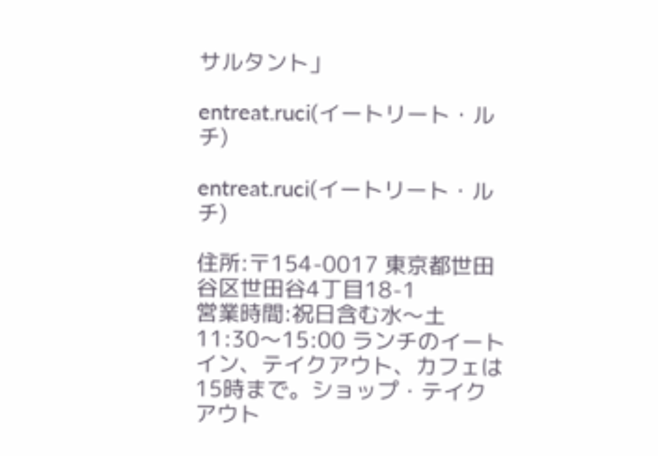サルタント」

entreat.ruci(イートリート・ルチ)

entreat.ruci(イートリート・ルチ)

住所:〒154-0017 東京都世田谷区世田谷4丁目18-1
営業時間:祝日含む水〜土11:30〜15:00 ランチのイートイン、テイクアウト、カフェは15時まで。ショップ・テイクアウト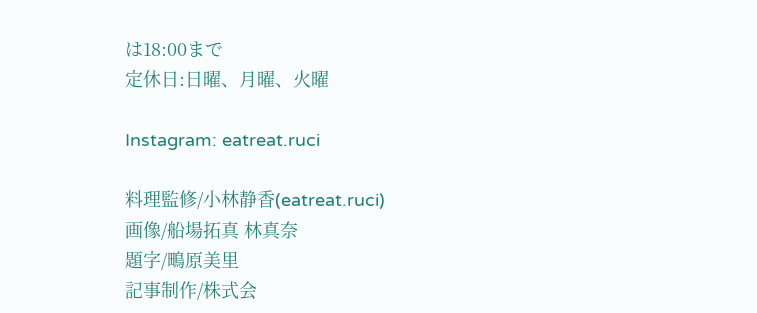は18:00まで
定休日:日曜、月曜、火曜

Instagram: eatreat.ruci

料理監修/小林静香(eatreat.ruci)
画像/船場拓真 林真奈
題字/鴫原美里
記事制作/株式会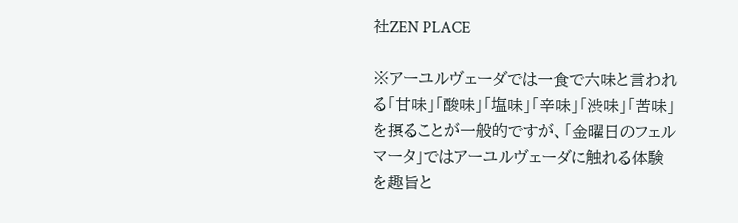社ZEN PLACE

※アーユルヴェーダでは一食で六味と言われる「甘味」「酸味」「塩味」「辛味」「渋味」「苦味」を摂ることが一般的ですが、「金曜日のフェルマータ」ではアーユルヴェーダに触れる体験を趣旨と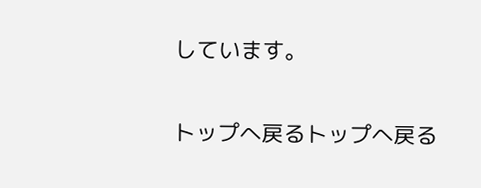しています。

トップへ戻るトップへ戻る